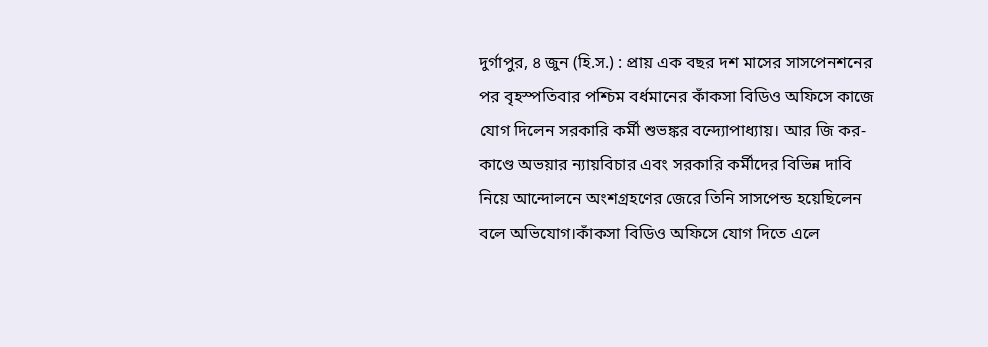দুর্গাপুর, ৪ জুন (হি.স.) : প্রায় এক বছর দশ মাসের সাসপেনশনের পর বৃহস্পতিবার পশ্চিম বর্ধমানের কাঁকসা বিডিও অফিসে কাজে যোগ দিলেন সরকারি কর্মী শুভঙ্কর বন্দ্যোপাধ্যায়। আর জি কর-কাণ্ডে অভয়ার ন্যায়বিচার এবং সরকারি কর্মীদের বিভিন্ন দাবি নিয়ে আন্দোলনে অংশগ্রহণের জেরে তিনি সাসপেন্ড হয়েছিলেন বলে অভিযোগ।কাঁকসা বিডিও অফিসে যোগ দিতে এলে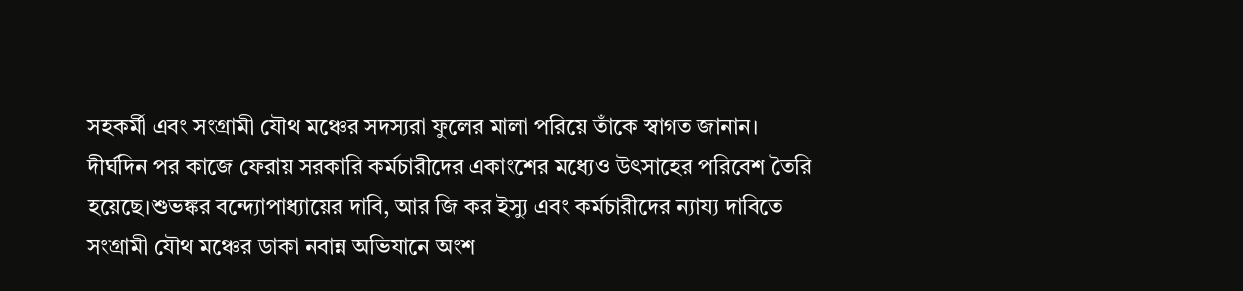সহকর্মী এবং সংগ্রামী যৌথ মঞ্চের সদস্যরা ফুলের মালা পরিয়ে তাঁকে স্বাগত জানান। দীর্ঘদিন পর কাজে ফেরায় সরকারি কর্মচারীদের একাংশের মধ্যেও উৎসাহের পরিবেশ তৈরি হয়েছে।শুভঙ্কর বন্দ্যোপাধ্যায়ের দাবি, আর জি কর ইস্যু এবং কর্মচারীদের ন্যায্য দাবিতে সংগ্রামী যৌথ মঞ্চের ডাকা নবান্ন অভিযানে অংশ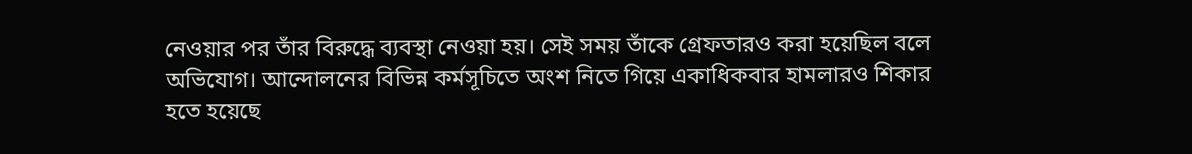নেওয়ার পর তাঁর বিরুদ্ধে ব্যবস্থা নেওয়া হয়। সেই সময় তাঁকে গ্রেফতারও করা হয়েছিল বলে অভিযোগ। আন্দোলনের বিভিন্ন কর্মসূচিতে অংশ নিতে গিয়ে একাধিকবার হামলারও শিকার হতে হয়েছে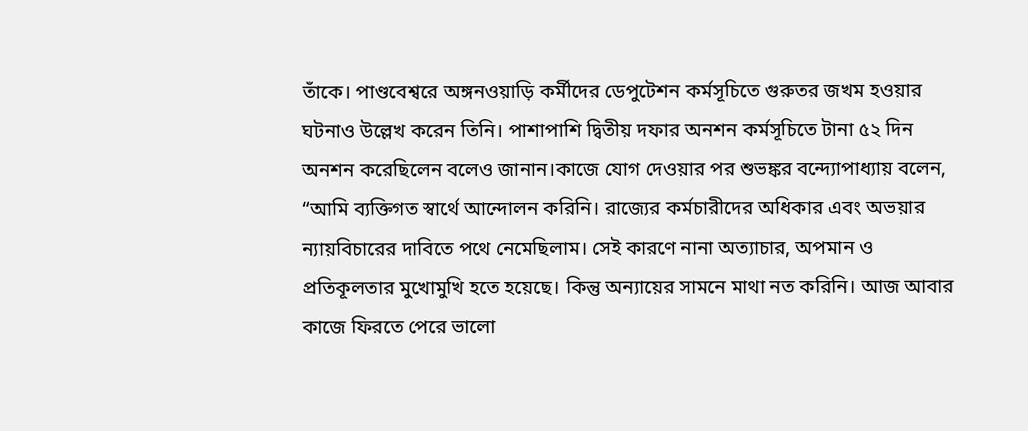তাঁকে। পাণ্ডবেশ্বরে অঙ্গনওয়াড়ি কর্মীদের ডেপুটেশন কর্মসূচিতে গুরুতর জখম হওয়ার ঘটনাও উল্লেখ করেন তিনি। পাশাপাশি দ্বিতীয় দফার অনশন কর্মসূচিতে টানা ৫২ দিন অনশন করেছিলেন বলেও জানান।কাজে যোগ দেওয়ার পর শুভঙ্কর বন্দ্যোপাধ্যায় বলেন, “আমি ব্যক্তিগত স্বার্থে আন্দোলন করিনি। রাজ্যের কর্মচারীদের অধিকার এবং অভয়ার ন্যায়বিচারের দাবিতে পথে নেমেছিলাম। সেই কারণে নানা অত্যাচার, অপমান ও প্রতিকূলতার মুখোমুখি হতে হয়েছে। কিন্তু অন্যায়ের সামনে মাথা নত করিনি। আজ আবার কাজে ফিরতে পেরে ভালো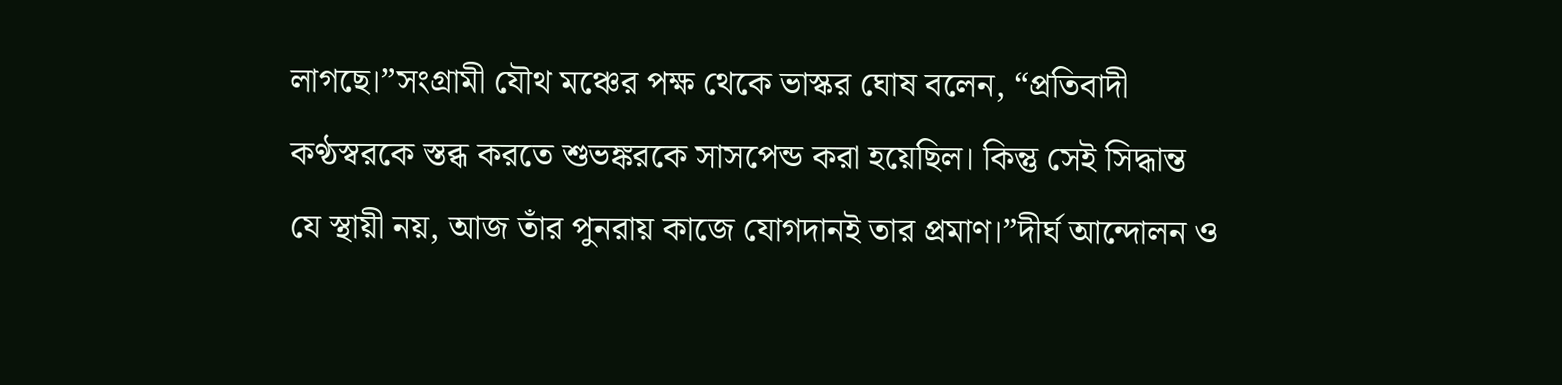লাগছে।”সংগ্রামী যৌথ মঞ্চের পক্ষ থেকে ভাস্কর ঘোষ বলেন, “প্রতিবাদী কণ্ঠস্বরকে স্তব্ধ করতে শুভঙ্করকে সাসপেন্ড করা হয়েছিল। কিন্তু সেই সিদ্ধান্ত যে স্থায়ী নয়, আজ তাঁর পুনরায় কাজে যোগদানই তার প্রমাণ।”দীর্ঘ আন্দোলন ও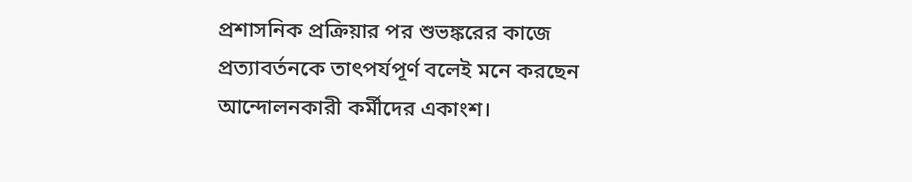প্রশাসনিক প্রক্রিয়ার পর শুভঙ্করের কাজে প্রত্যাবর্তনকে তাৎপর্যপূর্ণ বলেই মনে করছেন আন্দোলনকারী কর্মীদের একাংশ।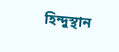হিন্দুস্থান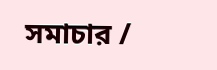সমাচার /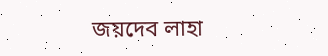জয়দেব লাহা